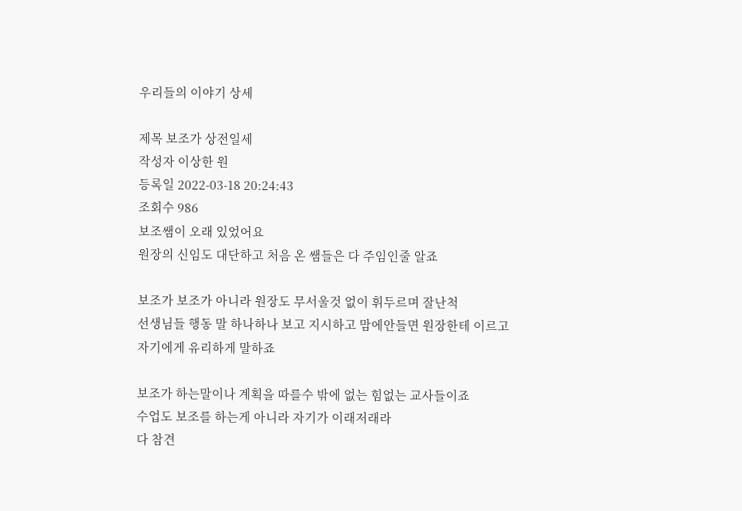우리들의 이야기 상세

제목 보조가 상전일세
작성자 이상한 원
등록일 2022-03-18 20:24:43
조회수 986
보조쌤이 오래 있었어요
원장의 신임도 대단하고 처음 온 쌤들은 다 주임인줄 알죠

보조가 보조가 아니라 원장도 무서울것 없이 휘두르며 잘난척
선생님들 행동 말 하나하나 보고 지시하고 맘에안들면 원장한테 이르고
자기에게 유리하게 말하죠

보조가 하는말이나 계획을 따를수 밖에 없는 힘없는 교사들이죠
수업도 보조를 하는게 아니라 자기가 이래저래라
다 참견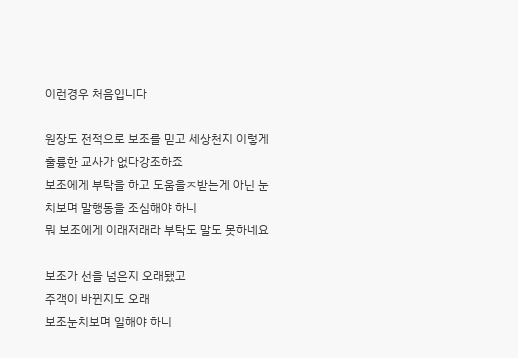이런경우 처음입니다

원장도 전적으로 보조를 믿고 세상천지 이렇게 훌륭한 교사가 없다강조하죠
보조에게 부탁을 하고 도움을ㅈ받는게 아닌 눈치보며 말행동을 조심해야 하니
뭐 보조에게 이래저래라 부탁도 말도 못하네요

보조가 선을 넘은지 오래됐고
주객이 바뀐지도 오래
보조눈치보며 일해야 하니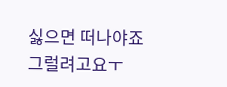싫으면 떠나야죠
그럴려고요ㅜ